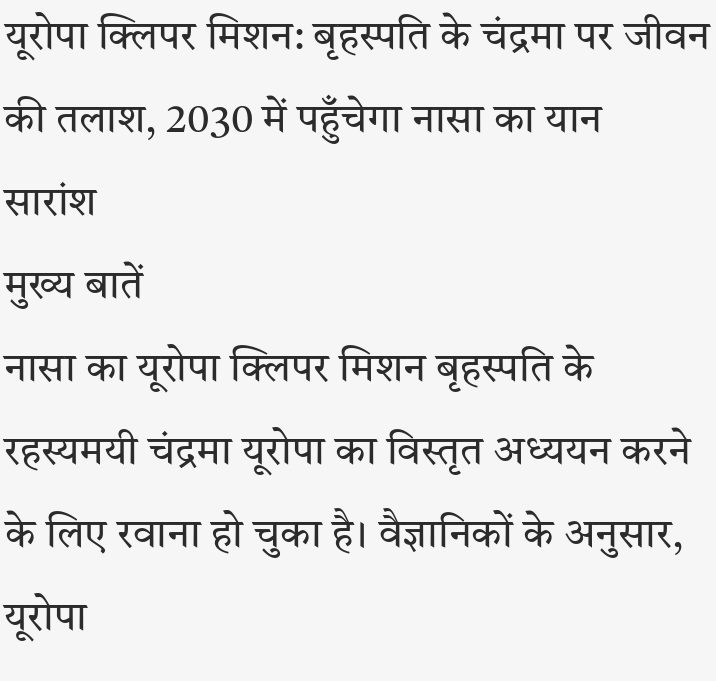यूरोपा क्लिपर मिशन: बृहस्पति के चंद्रमा पर जीवन की तलाश, 2030 में पहुँचेगा नासा का यान
सारांश
मुख्य बातें
नासा का यूरोपा क्लिपर मिशन बृहस्पति के रहस्यमयी चंद्रमा यूरोपा का विस्तृत अध्ययन करने के लिए रवाना हो चुका है। वैज्ञानिकों के अनुसार, यूरोपा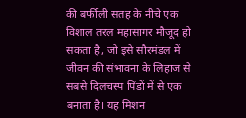की बर्फीली सतह के नीचे एक विशाल तरल महासागर मौजूद हो सकता है, जो इसे सौरमंडल में जीवन की संभावना के लिहाज से सबसे दिलचस्प पिंडों में से एक बनाता है। यह मिशन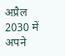अप्रैल 2030 में अपने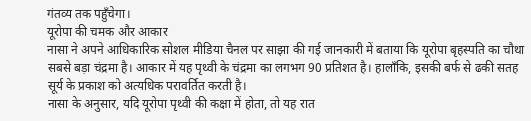गंतव्य तक पहुँचेगा।
यूरोपा की चमक और आकार
नासा ने अपने आधिकारिक सोशल मीडिया चैनल पर साझा की गई जानकारी में बताया कि यूरोपा बृहस्पति का चौथा सबसे बड़ा चंद्रमा है। आकार में यह पृथ्वी के चंद्रमा का लगभग 90 प्रतिशत है। हालाँकि, इसकी बर्फ से ढकी सतह सूर्य के प्रकाश को अत्यधिक परावर्तित करती है।
नासा के अनुसार, यदि यूरोपा पृथ्वी की कक्षा में होता, तो यह रात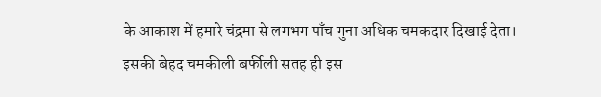के आकाश में हमारे चंद्रमा से लगभग पाँच गुना अधिक चमकदार दिखाई देता। इसकी बेहद चमकीली बर्फीली सतह ही इस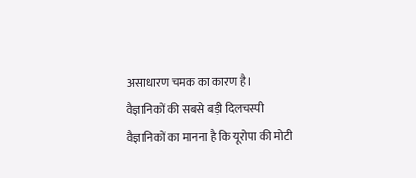असाधारण चमक का कारण है।
वैज्ञानिकों की सबसे बड़ी दिलचस्पी
वैज्ञानिकों का मानना है कि यूरोपा की मोटी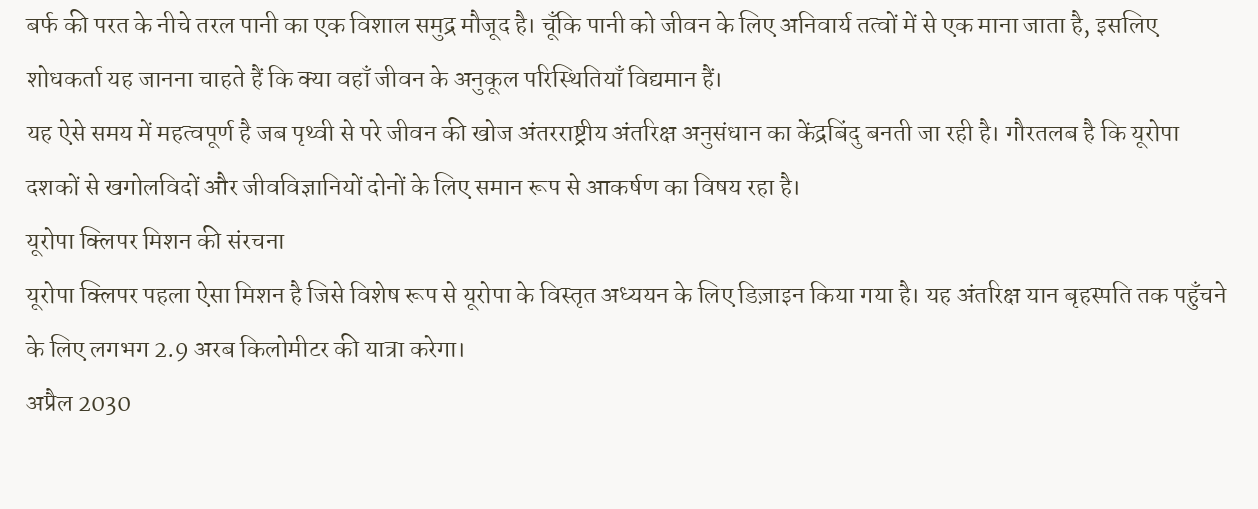बर्फ की परत के नीचे तरल पानी का एक विशाल समुद्र मौजूद है। चूँकि पानी को जीवन के लिए अनिवार्य तत्वों में से एक माना जाता है, इसलिए शोधकर्ता यह जानना चाहते हैं कि क्या वहाँ जीवन के अनुकूल परिस्थितियाँ विद्यमान हैं।
यह ऐसे समय में महत्वपूर्ण है जब पृथ्वी से परे जीवन की खोज अंतरराष्ट्रीय अंतरिक्ष अनुसंधान का केंद्रबिंदु बनती जा रही है। गौरतलब है कि यूरोपा दशकों से खगोलविदों और जीवविज्ञानियों दोनों के लिए समान रूप से आकर्षण का विषय रहा है।
यूरोपा क्लिपर मिशन की संरचना
यूरोपा क्लिपर पहला ऐसा मिशन है जिसे विशेष रूप से यूरोपा के विस्तृत अध्ययन के लिए डिज़ाइन किया गया है। यह अंतरिक्ष यान बृहस्पति तक पहुँचने के लिए लगभग 2.9 अरब किलोमीटर की यात्रा करेगा।
अप्रैल 2030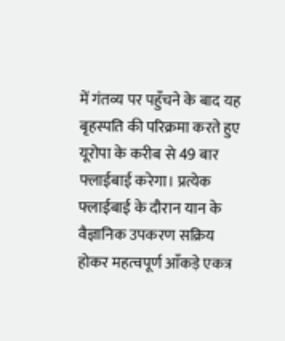में गंतव्य पर पहुँचने के बाद यह बृहस्पति की परिक्रमा करते हुए यूरोपा के करीब से 49 बार फ्लाईबाई करेगा। प्रत्येक फ्लाईबाई के दौरान यान के वैज्ञानिक उपकरण सक्रिय होकर महत्वपूर्ण आँकड़े एकत्र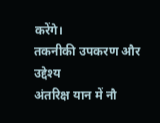करेंगे।
तकनीकी उपकरण और उद्देश्य
अंतरिक्ष यान में नौ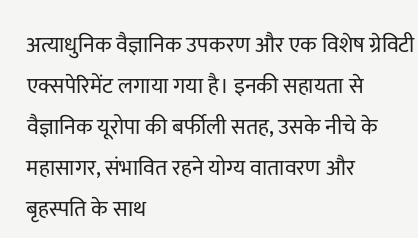अत्याधुनिक वैज्ञानिक उपकरण और एक विशेष ग्रेविटी एक्सपेरिमेंट लगाया गया है। इनकी सहायता से वैज्ञानिक यूरोपा की बर्फीली सतह, उसके नीचे के महासागर, संभावित रहने योग्य वातावरण और बृहस्पति के साथ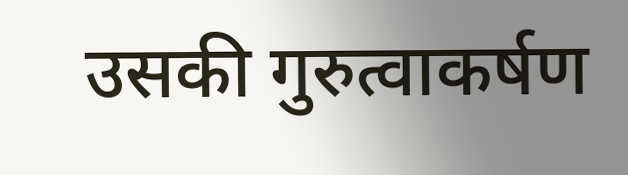उसकी गुरुत्वाकर्षण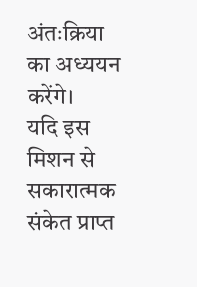अंतःक्रिया का अध्ययन करेंगे।
यदि इस मिशन से सकारात्मक संकेत प्राप्त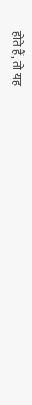होते हैं, तो यह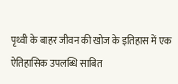पृथ्वी के बाहर जीवन की खोज के इतिहास में एक ऐतिहासिक उपलब्धि साबित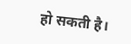हो सकती है।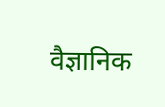वैज्ञानिक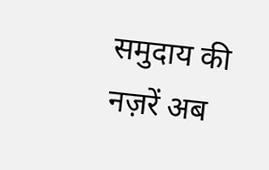समुदाय की नज़रें अब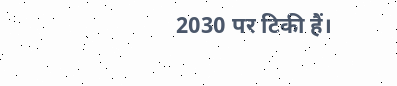2030 पर टिकी हैं।